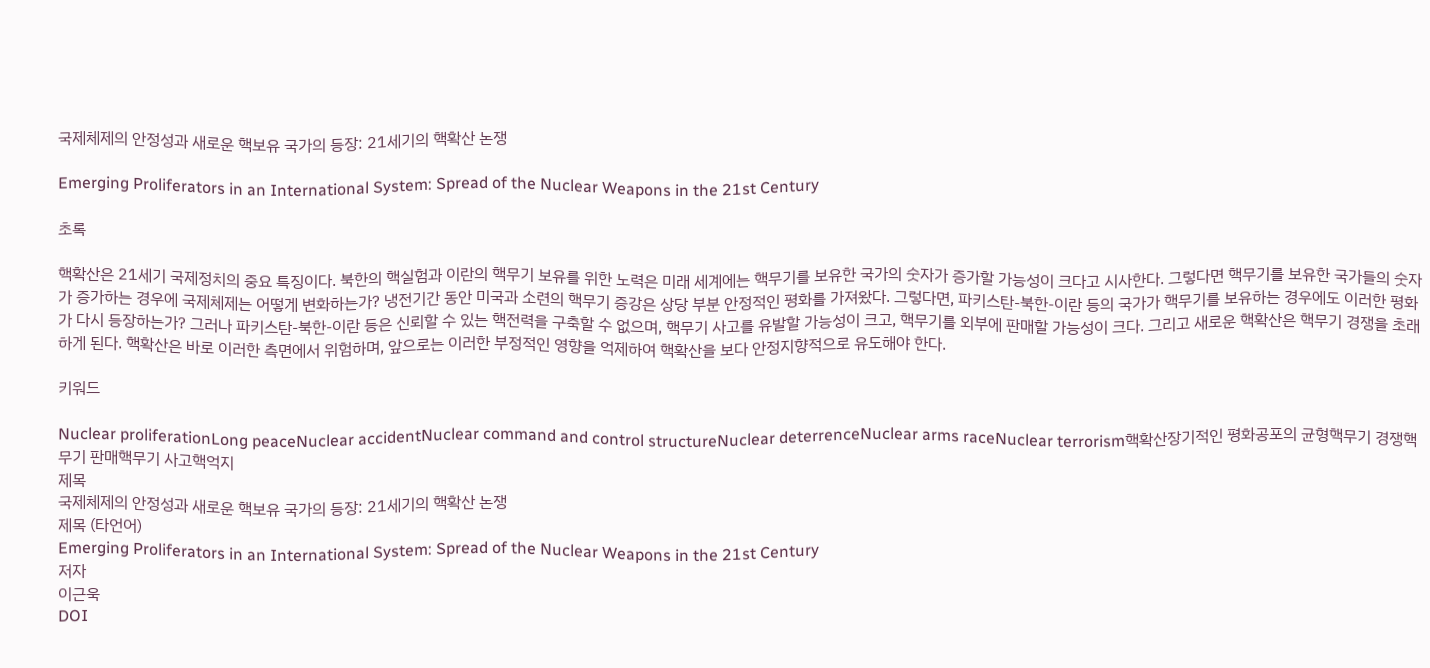국제체제의 안정성과 새로운 핵보유 국가의 등장: 21세기의 핵확산 논쟁

Emerging Proliferators in an International System: Spread of the Nuclear Weapons in the 21st Century

초록

핵확산은 21세기 국제정치의 중요 특징이다. 북한의 핵실험과 이란의 핵무기 보유를 위한 노력은 미래 세계에는 핵무기를 보유한 국가의 숫자가 증가할 가능성이 크다고 시사한다. 그렇다면 핵무기를 보유한 국가들의 숫자가 증가하는 경우에 국제체제는 어떻게 변화하는가? 냉전기간 동안 미국과 소련의 핵무기 증강은 상당 부분 안정적인 평화를 가져왔다. 그렇다면, 파키스탄-북한-이란 등의 국가가 핵무기를 보유하는 경우에도 이러한 평화가 다시 등장하는가? 그러나 파키스탄-북한-이란 등은 신뢰할 수 있는 핵전력을 구축할 수 없으며, 핵무기 사고를 유발할 가능성이 크고, 핵무기를 외부에 판매할 가능성이 크다. 그리고 새로운 핵확산은 핵무기 경쟁을 초래하게 된다. 핵확산은 바로 이러한 측면에서 위험하며, 앞으로는 이러한 부정적인 영향을 억제하여 핵확산을 보다 안정지향적으로 유도해야 한다.

키워드

Nuclear proliferationLong peaceNuclear accidentNuclear command and control structureNuclear deterrenceNuclear arms raceNuclear terrorism핵확산장기적인 평화공포의 균형핵무기 경쟁핵무기 판매핵무기 사고핵억지
제목
국제체제의 안정성과 새로운 핵보유 국가의 등장: 21세기의 핵확산 논쟁
제목 (타언어)
Emerging Proliferators in an International System: Spread of the Nuclear Weapons in the 21st Century
저자
이근욱
DOI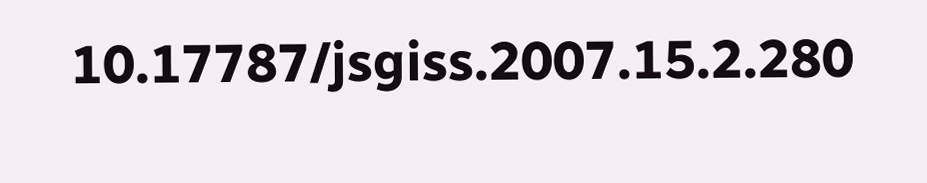10.17787/jsgiss.2007.15.2.280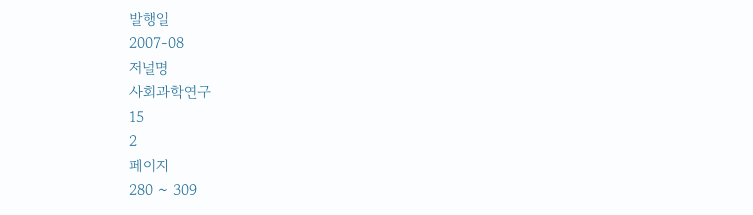발행일
2007-08
저널명
사회과학연구
15
2
페이지
280 ~ 309